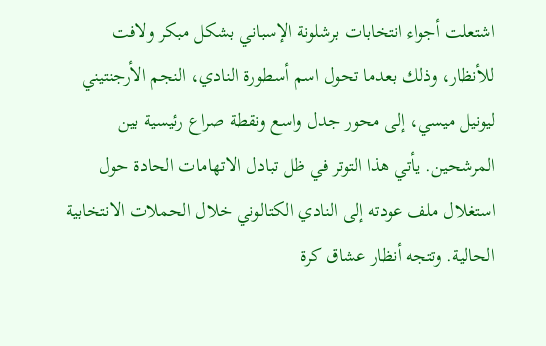اشتعلت أجواء انتخابات برشلونة الإسباني بشكل مبكر ولافت للأنظار، وذلك بعدما تحول اسم أسطورة النادي، النجم الأرجنتيني ليونيل ميسي، إلى محور جدل واسع ونقطة صراع رئيسية بين المرشحين. يأتي هذا التوتر في ظل تبادل الاتهامات الحادة حول استغلال ملف عودته إلى النادي الكتالوني خلال الحملات الانتخابية الحالية. وتتجه أنظار عشاق كرة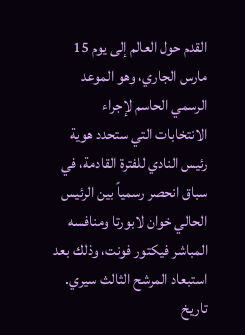القدم حول العالم إلى يوم 15 مارس الجاري، وهو الموعد الرسمي الحاسم لإجراء الانتخابات التي ستحدد هوية رئيس النادي للفترة القادمة، في سباق انحصر رسمياً بين الرئيس الحالي خوان لابورتا ومنافسه المباشر فيكتور فونت، وذلك بعد استبعاد المرشح الثالث سيري.
تاريخ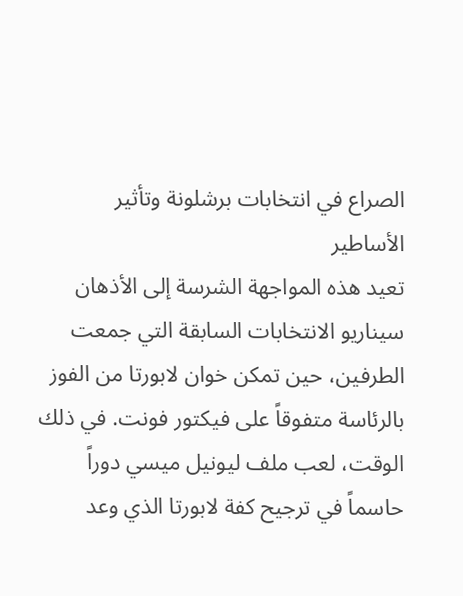الصراع في انتخابات برشلونة وتأثير الأساطير
تعيد هذه المواجهة الشرسة إلى الأذهان سيناريو الانتخابات السابقة التي جمعت الطرفين، حين تمكن خوان لابورتا من الفوز بالرئاسة متفوقاً على فيكتور فونت. في ذلك الوقت، لعب ملف ليونيل ميسي دوراً حاسماً في ترجيح كفة لابورتا الذي وعد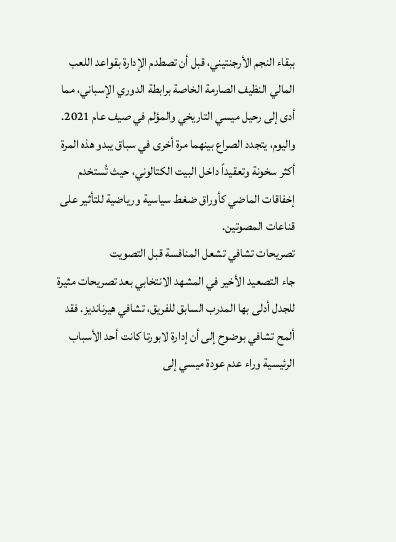ببقاء النجم الأرجنتيني، قبل أن تصطدم الإدارة بقواعد اللعب المالي النظيف الصارمة الخاصة برابطة الدوري الإسباني، مما أدى إلى رحيل ميسي التاريخي والمؤلم في صيف عام 2021. واليوم، يتجدد الصراع بينهما مرة أخرى في سباق يبدو هذه المرة أكثر سخونة وتعقيداً داخل البيت الكتالوني، حيث تُستخدم إخفاقات الماضي كأوراق ضغط سياسية ورياضية للتأثير على قناعات المصوتين.
تصريحات تشافي تشعل المنافسة قبل التصويت
جاء التصعيد الأخير في المشهد الانتخابي بعد تصريحات مثيرة للجدل أدلى بها المدرب السابق للفريق، تشافي هيرنانديز. فقد ألمح تشافي بوضوح إلى أن إدارة لابورتا كانت أحد الأسباب الرئيسية وراء عدم عودة ميسي إلى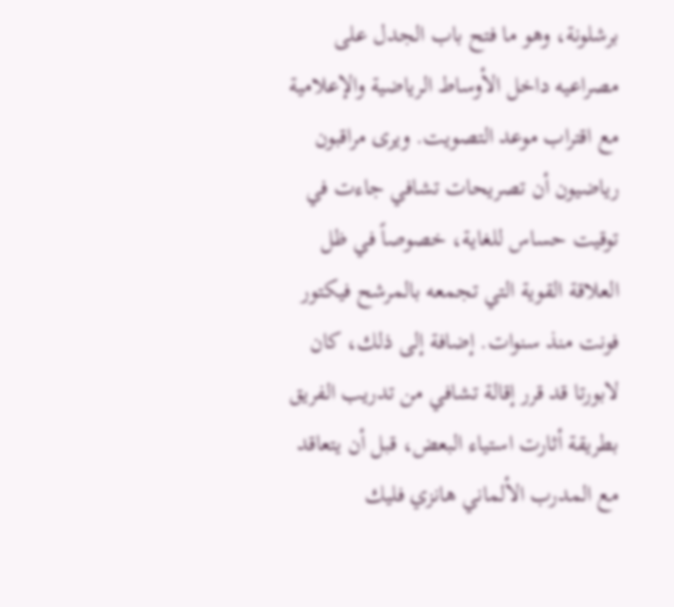برشلونة، وهو ما فتح باب الجدل على مصراعيه داخل الأوساط الرياضية والإعلامية مع اقتراب موعد التصويت. ويرى مراقبون رياضيون أن تصريحات تشافي جاءت في توقيت حساس للغاية، خصوصاً في ظل العلاقة القوية التي تجمعه بالمرشح فيكتور فونت منذ سنوات. إضافة إلى ذلك، كان لابورتا قد قرر إقالة تشافي من تدريب الفريق بطريقة أثارت استياء البعض، قبل أن يتعاقد مع المدرب الألماني هانزي فليك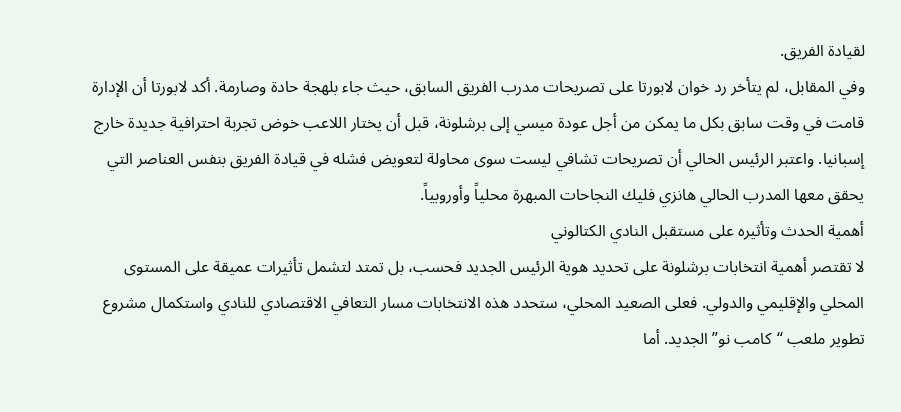لقيادة الفريق.
وفي المقابل، لم يتأخر رد خوان لابورتا على تصريحات مدرب الفريق السابق، حيث جاء بلهجة حادة وصارمة. أكد لابورتا أن الإدارة قامت في وقت سابق بكل ما يمكن من أجل عودة ميسي إلى برشلونة، قبل أن يختار اللاعب خوض تجربة احترافية جديدة خارج إسبانيا. واعتبر الرئيس الحالي أن تصريحات تشافي ليست سوى محاولة لتعويض فشله في قيادة الفريق بنفس العناصر التي يحقق معها المدرب الحالي هانزي فليك النجاحات المبهرة محلياً وأوروبياً.
أهمية الحدث وتأثيره على مستقبل النادي الكتالوني
لا تقتصر أهمية انتخابات برشلونة على تحديد هوية الرئيس الجديد فحسب، بل تمتد لتشمل تأثيرات عميقة على المستوى المحلي والإقليمي والدولي. فعلى الصعيد المحلي، ستحدد هذه الانتخابات مسار التعافي الاقتصادي للنادي واستكمال مشروع تطوير ملعب “كامب نو” الجديد. أما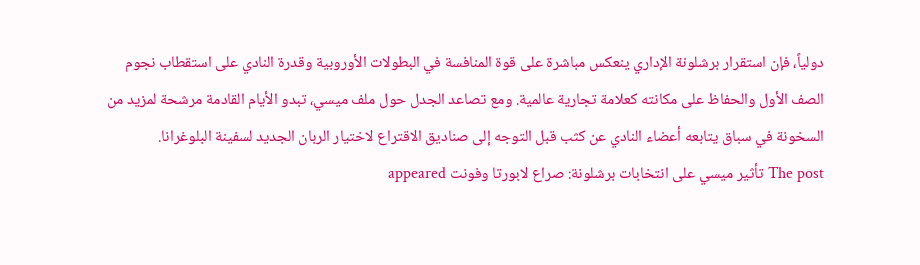دولياً، فإن استقرار برشلونة الإداري ينعكس مباشرة على قوة المنافسة في البطولات الأوروبية وقدرة النادي على استقطاب نجوم الصف الأول والحفاظ على مكانته كعلامة تجارية عالمية. ومع تصاعد الجدل حول ملف ميسي، تبدو الأيام القادمة مرشحة لمزيد من السخونة في سباق يتابعه أعضاء النادي عن كثب قبل التوجه إلى صناديق الاقتراع لاختيار الربان الجديد لسفينة البلوغرانا.
The post تأثير ميسي على انتخابات برشلونة: صراع لابورتا وفونت appeared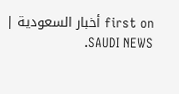first on أخبار السعودية | SAUDI NEWS.